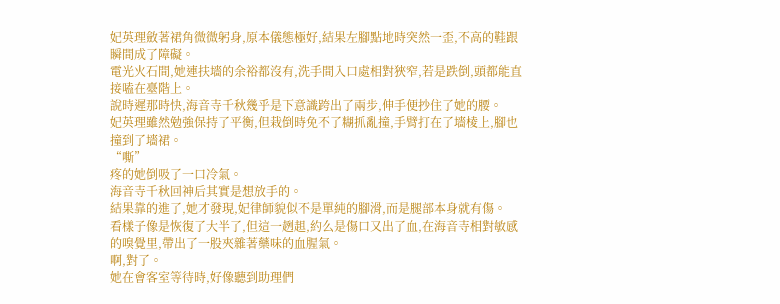妃英理斂著裙角微微躬身,原本儀態極好,結果左腳點地時突然一歪,不高的鞋跟瞬間成了障礙。
電光火石間,她連扶墻的余裕都沒有,洗手間入口處相對狹窄,若是跌倒,頭都能直接嗑在臺階上。
說時遲那時快,海音寺千秋幾乎是下意識跨出了兩步,伸手便抄住了她的腰。
妃英理雖然勉強保持了平衡,但栽倒時免不了糊抓亂撞,手臂打在了墻棱上,腳也撞到了墻裙。
“嘶”
疼的她倒吸了一口冷氣。
海音寺千秋回神后其實是想放手的。
結果靠的進了,她才發現,妃律師貌似不是單純的腳滑,而是腿部本身就有傷。
看樣子像是恢復了大半了,但這一趔趄,約么是傷口又出了血,在海音寺相對敏感的嗅覺里,帶出了一股夾雜著藥味的血腥氣。
啊,對了。
她在會客室等待時,好像聽到助理們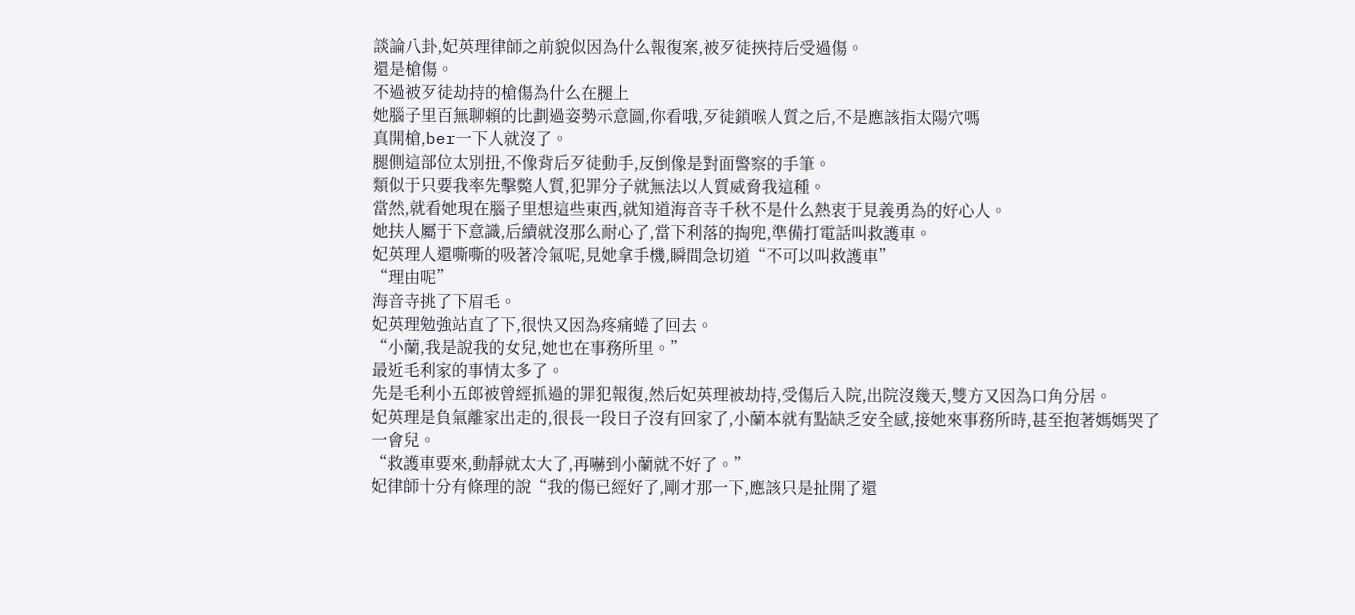談論八卦,妃英理律師之前貌似因為什么報復案,被歹徒挾持后受過傷。
還是槍傷。
不過被歹徒劫持的槍傷為什么在腿上
她腦子里百無聊賴的比劃過姿勢示意圖,你看哦,歹徒鎖喉人質之后,不是應該指太陽穴嗎
真開槍,ber一下人就沒了。
腿側這部位太別扭,不像背后歹徒動手,反倒像是對面警察的手筆。
類似于只要我率先擊斃人質,犯罪分子就無法以人質威脅我這種。
當然,就看她現在腦子里想這些東西,就知道海音寺千秋不是什么熱衷于見義勇為的好心人。
她扶人屬于下意識,后續就沒那么耐心了,當下利落的掏兜,準備打電話叫救護車。
妃英理人還嘶嘶的吸著冷氣呢,見她拿手機,瞬間急切道“不可以叫救護車”
“理由呢”
海音寺挑了下眉毛。
妃英理勉強站直了下,很快又因為疼痛蜷了回去。
“小蘭,我是說我的女兒,她也在事務所里。”
最近毛利家的事情太多了。
先是毛利小五郎被曾經抓過的罪犯報復,然后妃英理被劫持,受傷后入院,出院沒幾天,雙方又因為口角分居。
妃英理是負氣離家出走的,很長一段日子沒有回家了,小蘭本就有點缺乏安全感,接她來事務所時,甚至抱著媽媽哭了一會兒。
“救護車要來,動靜就太大了,再嚇到小蘭就不好了。”
妃律師十分有條理的說“我的傷已經好了,剛才那一下,應該只是扯開了還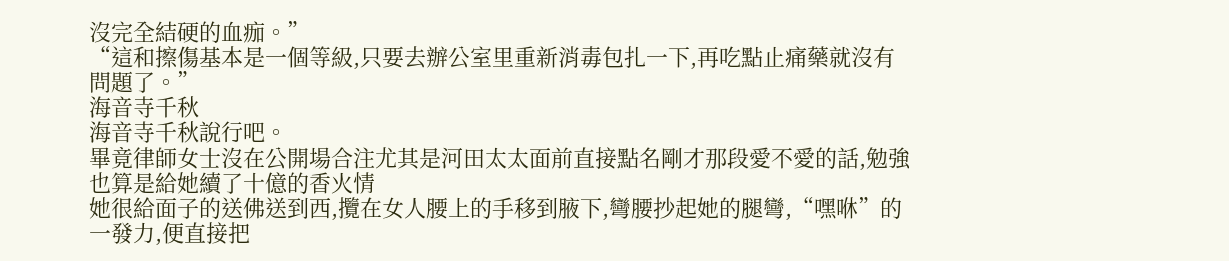沒完全結硬的血痂。”
“這和擦傷基本是一個等級,只要去辦公室里重新消毒包扎一下,再吃點止痛藥就沒有問題了。”
海音寺千秋
海音寺千秋說行吧。
畢竟律師女士沒在公開場合注尤其是河田太太面前直接點名剛才那段愛不愛的話,勉強也算是給她續了十億的香火情
她很給面子的送佛送到西,攬在女人腰上的手移到腋下,彎腰抄起她的腿彎,“嘿咻”的一發力,便直接把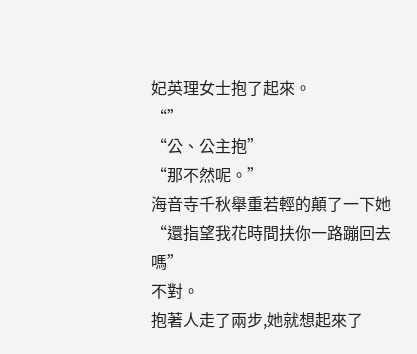妃英理女士抱了起來。
“”
“公、公主抱”
“那不然呢。”
海音寺千秋舉重若輕的顛了一下她“還指望我花時間扶你一路蹦回去嗎”
不對。
抱著人走了兩步,她就想起來了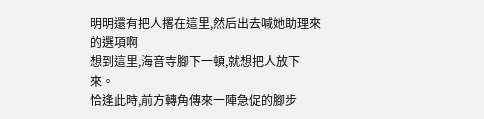明明還有把人撂在這里,然后出去喊她助理來的選項啊
想到這里,海音寺腳下一頓,就想把人放下來。
恰逢此時,前方轉角傳來一陣急促的腳步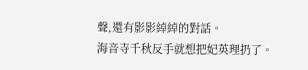聲,還有影影綽綽的對話。
海音寺千秋反手就想把妃英理扔了。